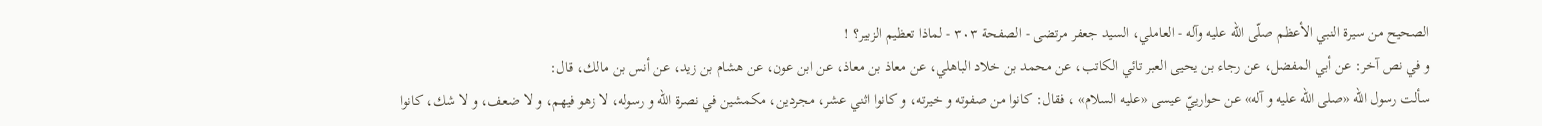الصحيح من سيرة النبي الأعظم صلّى الله عليه وآله - العاملي، السيد جعفر مرتضى - الصفحة ٣٠٣ - لماذا تعظيم الزبير؟ !
و في نص آخر: عن أبي المفضل، عن رجاء بن يحيى العبر تائي الكاتب، عن محمد بن خلاد الباهلي، عن معاذ بن معاذ، عن ابن عون، عن هشام بن زيد، عن أنس بن مالك، قال:
سألت رسول اللّه «صلى اللّه عليه و آله» عن حوارييّ عيسى «عليه السلام» ، فقال: كانوا من صفوته و خيرته، و كانوا اثني عشر، مجردين، مكمشين في نصرة اللّه و رسوله، لا زهو فيهم، و لا ضعف، و لا شك، كانوا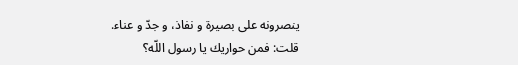ينصرونه على بصيرة و نفاذ، و جدّ و عناء.
قلت: فمن حواريك يا رسول اللّه؟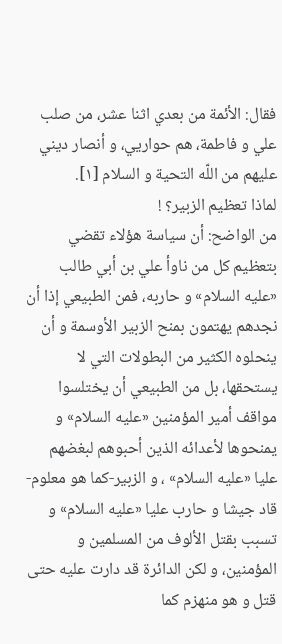فقال: الأئمة من بعدي اثنا عشر، من صلب علي و فاطمة، هم حواريي، و أنصار ديني عليهم من اللّه التحية و السلام [١].
لماذا تعظيم الزبير؟ !
من الواضح: أن سياسة هؤلاء تقضي بتعظيم كل من ناوأ علي بن أبي طالب «عليه السلام» و حاربه، فمن الطبيعي إذا أن نجدهم يهتمون بمنح الزبير الأوسمة و أن ينحلوه الكثير من البطولات التي لا يستحقها، بل من الطبيعي أن يختلسوا مواقف أمير المؤمنين «عليه السلام» و يمنحوها لأعدائه الذين أحبوهم لبغضهم عليا «عليه السلام» ، و الزبير-كما هو معلوم-قاد جيشا و حارب عليا «عليه السلام» و تسبب بقتل الألوف من المسلمين و المؤمنين، و لكن الدائرة قد دارت عليه حتى قتل و هو منهزم كما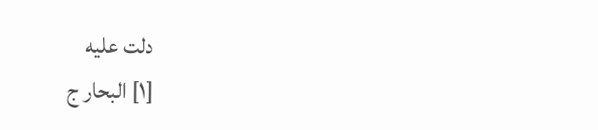دلت عليه
[١] البحار ج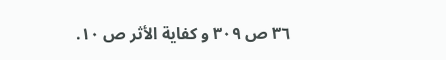٣٦ ص ٣٠٩ و كفاية الأثر ص ١٠.